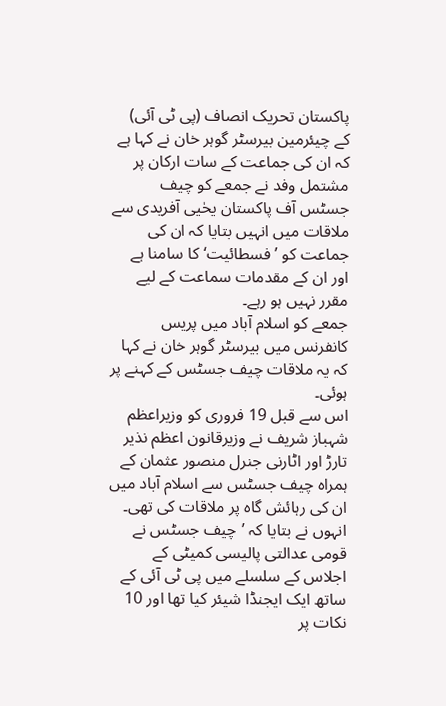پاکستان تحریک انصاف (پی ٹی آئی) کے چیئرمین بیرسٹر گوہر خان نے کہا ہے کہ ان کی جماعت کے سات ارکان پر مشتمل وفد نے جمعے کو چیف جسٹس آف پاکستان یحٰیی آفریدی سے ملاقات میں انہیں بتایا کہ ان کی جماعت کو ’فسطائیت‘ کا سامنا ہے اور ان کے مقدمات سماعت کے لیے مقرر نہیں ہو رہے۔
جمعے کو اسلام آباد میں پریس کانفرنس میں بیرسٹر گوہر خان نے کہا کہ یہ ملاقات چیف جسٹس کے کہنے پر ہوئی۔
اس سے قبل 19 فروری کو وزیراعظم شہباز شریف نے وزیرقانون اعظم نذیر تارڑ اور اٹارنی جنرل منصور عثمان کے ہمراہ چیف جسٹس سے اسلام آباد میں ان کی رہائش گاہ پر ملاقات کی تھی۔
انہوں نے بتایا کہ ’چیف جسٹس نے قومی عدالتی پالیسی کمیٹی کے اجلاس کے سلسلے میں پی ٹی آئی کے ساتھ ایک ایجنڈا شیئر کیا تھا اور 10 نکات پر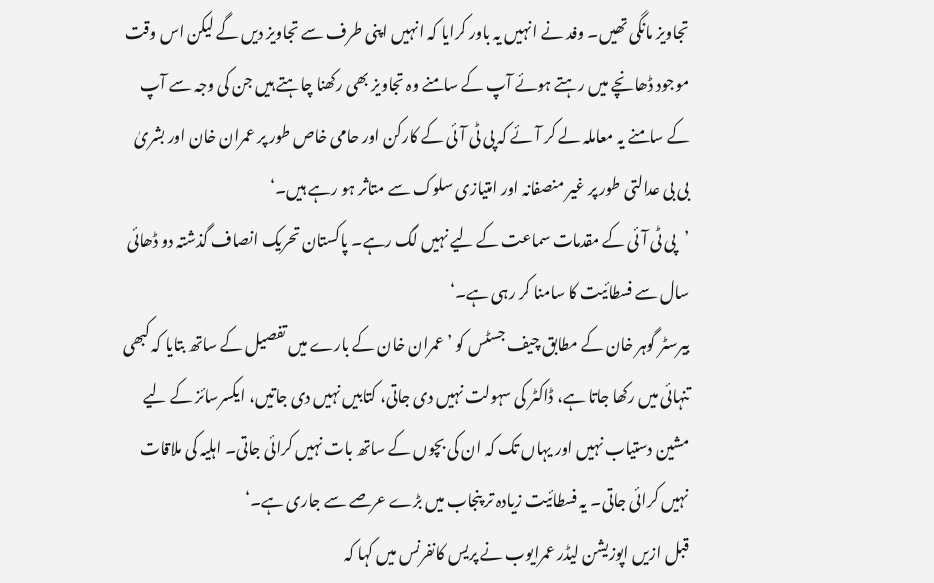تجاویز مانگی تھیں۔ وفد نے انہیں یہ باور کرایا کہ انہیں اپنی طرف سے تجاویز دیں گے لیکن اس وقت موجود ڈھانچے میں رہتے ہوئے آپ کے سامنے وہ تجاویز بھی رکھنا چاہتے ہیں جن کی وجہ سے آپ کے سامنے یہ معاملہ لے کر آئے کہ پی ٹی آئی کے کارکن اور حامی خاص طور پر عمران خان اور بشریٰ بی بی عدالتی طور پر غیر منصفانہ اور امتیازی سلوک سے متاثر ہو رہے ہیں۔‘
’پی ٹی آئی کے مقدمات سماعت کے لیے نہیں لگ رہے۔ پاکستان تحریک انصاف گذشتہ دو ڈھائی سال سے فسطائیت کا سامنا کر رہی ہے۔‘
بیرسٹر گوہر خان کے مطابق چیف جسٹس کو ’عمران خان کے بارے میں تفصیل کے ساتھ بتایا کہ کبھی تنہائی میں رکھا جاتا ہے، ڈاکٹر کی سہولت نہیں دی جاتی، کتابیں نہیں دی جاتیں، ایکسرسائز کے لیے مشین دستیاب نہیں اور یہاں تک کہ ان کی بچوں کے ساتھ بات نہیں کرائی جاتی۔ اہلیہ کی ملاقات نہیں کرائی جاتی۔ یہ فسطائیت زیادہ تر پنجاب میں بڑے عرصے سے جاری ہے۔‘
قبل ازیں اپوزیشن لیڈر عمرایوب نے پریس کانفرنس میں کہا کہ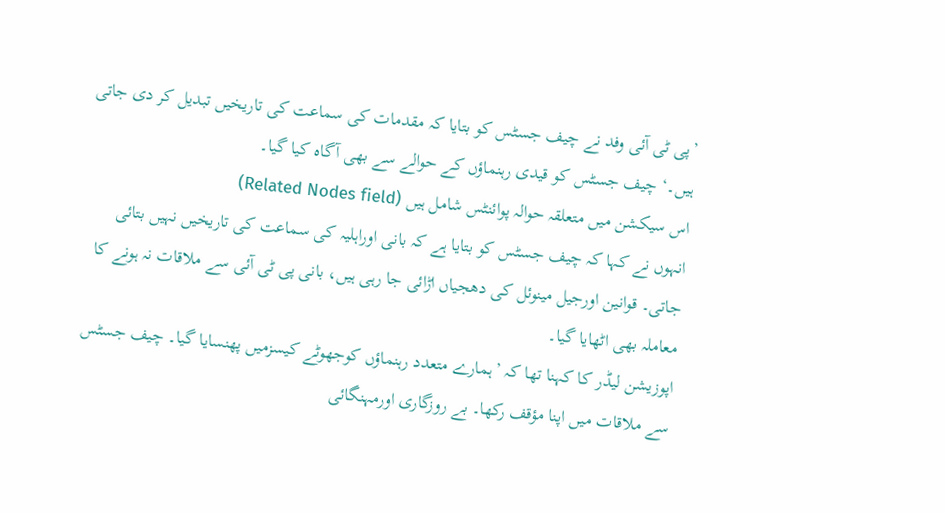’پی ٹی آئی وفد نے چیف جسٹس کو بتایا کہ مقدمات کی سماعت کی تاریخیں تبدیل کر دی جاتی ہیں۔‘ چیف جسٹس کو قیدی رہنماؤں کے حوالے سے بھی آگاہ کیا گیا۔
اس سیکشن میں متعلقہ حوالہ پوائنٹس شامل ہیں (Related Nodes field)
انہوں نے کہا کہ چیف جسٹس کو بتایا ہے کہ بانی اوراہلیہ کی سماعت کی تاریخیں نہیں بتائی جاتی۔ قوانین اورجیل مینوئل کی دھجیاں اڑائی جا رہی ہیں، بانی پی ٹی آئی سے ملاقات نہ ہونے کا معاملہ بھی اٹھایا گیا۔
اپوزیشن لیڈر کا کہنا تھا کہ ’ہمارے متعدد رہنماؤں کوجھوٹے کیسزمیں پھنسایا گیا۔ چیف جسٹس سے ملاقات میں اپنا مؤقف رکھا۔ بے روزگاری اورمہنگائی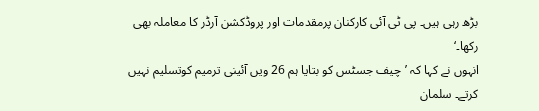بڑھ رہی ہیں۔ پی ٹی آئی کارکنان پرمقدمات اور پروڈکشن آرڈر کا معاملہ بھی رکھا۔‘
انہوں نے کہا کہ ’چیف جسٹس کو بتایا ہم 26 ویں آئینی ترمیم کوتسلیم نہیں کرتے۔ سلمان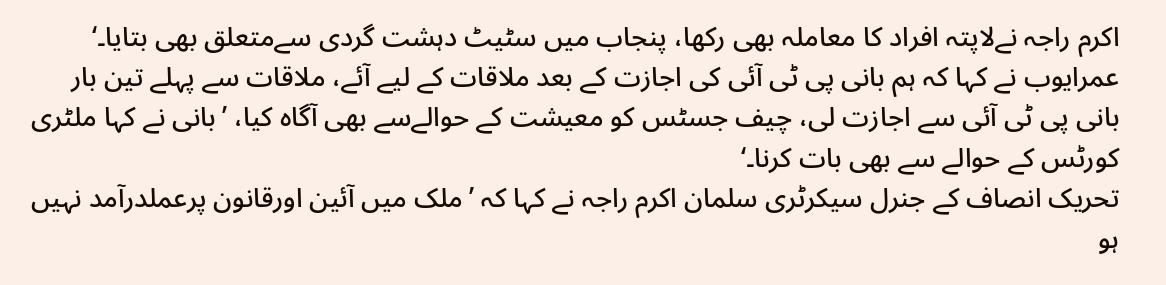اکرم راجہ نےلاپتہ افراد کا معاملہ بھی رکھا، پنجاب میں سٹیٹ دہشت گردی سےمتعلق بھی بتایا۔‘
عمرایوب نے کہا کہ ہم بانی پی ٹی آئی کی اجازت کے بعد ملاقات کے لیے آئے، ملاقات سے پہلے تین بار بانی پی ٹی آئی سے اجازت لی، چیف جسٹس کو معیشت کے حوالےسے بھی آگاہ کیا، ’بانی نے کہا ملٹری کورٹس کے حوالے سے بھی بات کرنا۔‘
تحریک انصاف کے جنرل سیکرٹری سلمان اکرم راجہ نے کہا کہ ’ملک میں آئین اورقانون پرعملدرآمد نہیں ہو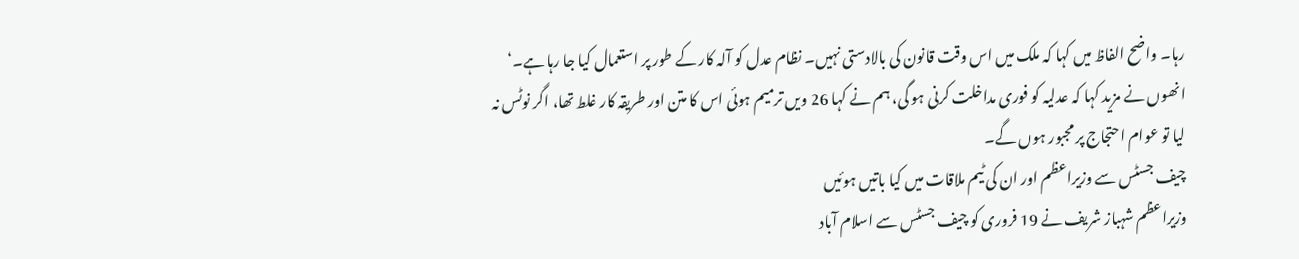رہا۔ واضح الفاظ میں کہا کہ ملک میں اس وقت قانون کی بالادستی نہیں۔ نظام عدل کو آلہ کار کے طور پر استعمال کیا جا رہا ہے۔‘
انھوں نے مزید کہا کہ عدلیہ کو فوری مداخلت کرنی ہو گی، ہم نے کہا 26 ویں ترمیم ہوئی اس کا متن اور طریقہ کار غلط تھا، اگر نوٹس نہ لیا تو عوام احتجاج پر مجبور ہوں گے۔
چیف جسٹس سے وزیراعظم اور ان کی ٹیم ملاقات میں کیا باتیں ہوئیں
وزیراعظم شہباز شریف نے 19 فروری کو چیف جسٹس سے اسلام آباد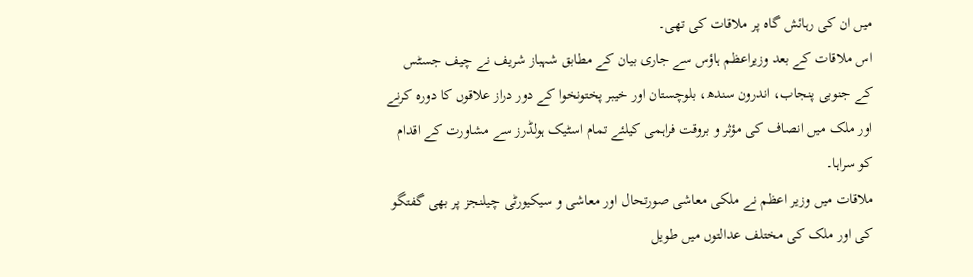میں ان کی رہائش گاہ پر ملاقات کی تھی۔
اس ملاقات کے بعد وزیراعظم ہاؤس سے جاری بیان کے مطابق شہباز شریف نے چیف جسٹس کے جنوبی پنجاب، اندرون سندھ، بلوچستان اور خیبر پختونخوا کے دور دراز علاقوں کا دورہ کرنے اور ملک میں انصاف کی مؤثر و بروقت فراہمی کیلئے تمام اسٹیک ہولڈرز سے مشاورت کے اقدام کو سراہا۔
ملاقات میں وزیر اعظم نے ملکی معاشی صورتحال اور معاشی و سیکیورٹی چیلنجز پر بھی گفتگو کی اور ملک کی مختلف عدالتوں میں طویل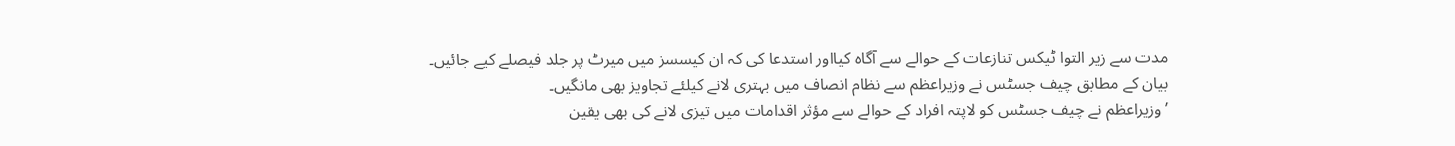مدت سے زیر التوا ٹیکس تنازعات کے حوالے سے آگاہ کیااور استدعا کی کہ ان کیسسز میں میرٹ پر جلد فیصلے کیے جائیں۔
بیان کے مطابق چیف جسٹس نے وزیراعظم سے نظام انصاف میں بہتری لانے کیلئے تجاویز بھی مانگیں۔
’وزیراعظم نے چیف جسٹس کو لاپتہ افراد کے حوالے سے مؤثر اقدامات میں تیزی لانے کی بھی یقین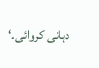دہانی کروائی۔‘